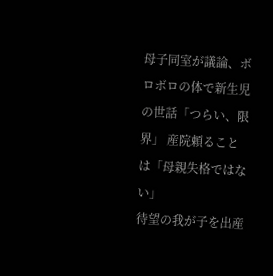母子同室が議論、ボロボロの体で新生児の世話「つらい、限界」 産院頼ることは「母親失格ではない」
待望の我が子を出産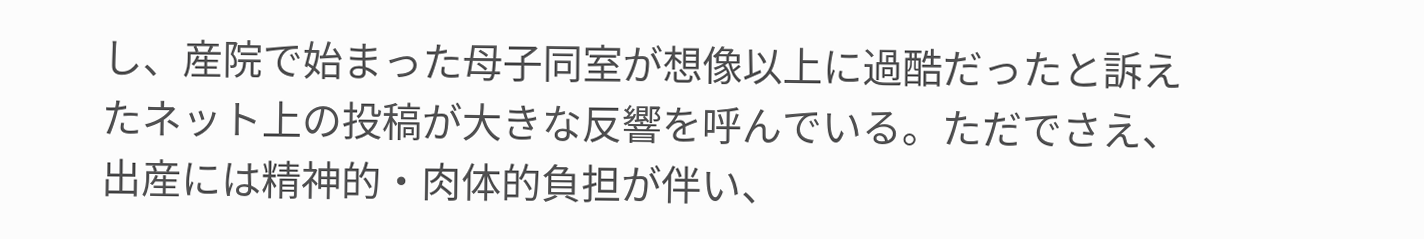し、産院で始まった母子同室が想像以上に過酷だったと訴えたネット上の投稿が大きな反響を呼んでいる。ただでさえ、出産には精神的・肉体的負担が伴い、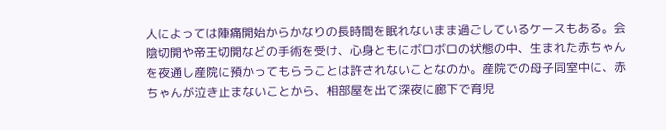人によっては陣痛開始からかなりの長時間を眠れないまま過ごしているケースもある。会陰切開や帝王切開などの手術を受け、心身ともにボロボロの状態の中、生まれた赤ちゃんを夜通し産院に預かってもらうことは許されないことなのか。産院での母子同室中に、赤ちゃんが泣き止まないことから、相部屋を出て深夜に廊下で育児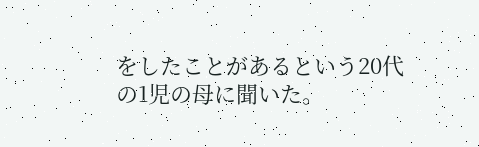をしたことがあるという20代の1児の母に聞いた。